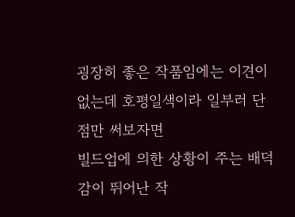굉장히 좋은 작품임에는 이견이 없는데 호평일색이라 일부러 단점만 써보자면
빌드업에 의한 상황이 주는 배덕감이 뛰어난 작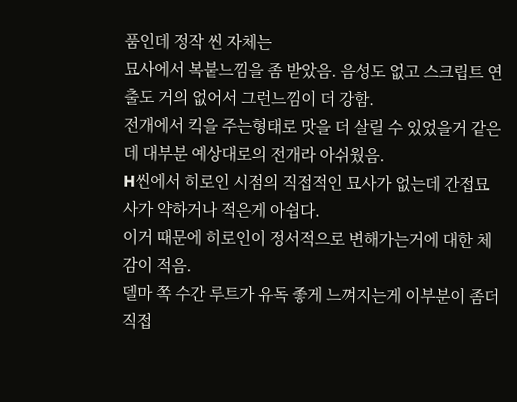품인데 정작 씬 자체는
묘사에서 복붙느낌을 좀 받았음. 음성도 없고 스크립트 연출도 거의 없어서 그런느낌이 더 강함.
전개에서 킥을 주는형태로 맛을 더 살릴 수 있었을거 같은데 대부분 예상대로의 전개라 아쉬웠음.
H씬에서 히로인 시점의 직접적인 묘사가 없는데 간접묘사가 약하거나 적은게 아쉽다.
이거 때문에 히로인이 정서적으로 변해가는거에 대한 체감이 적음.
델마 쪽 수간 루트가 유독 좋게 느껴지는게 이부분이 좀더 직접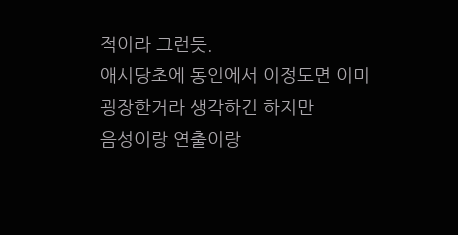적이라 그런듯.
애시당초에 동인에서 이정도면 이미 굉장한거라 생각하긴 하지만
음성이랑 연출이랑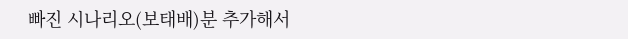빠진 시나리오(보태배)분 추가해서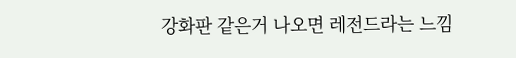강화판 같은거 나오면 레전드라는 느낌